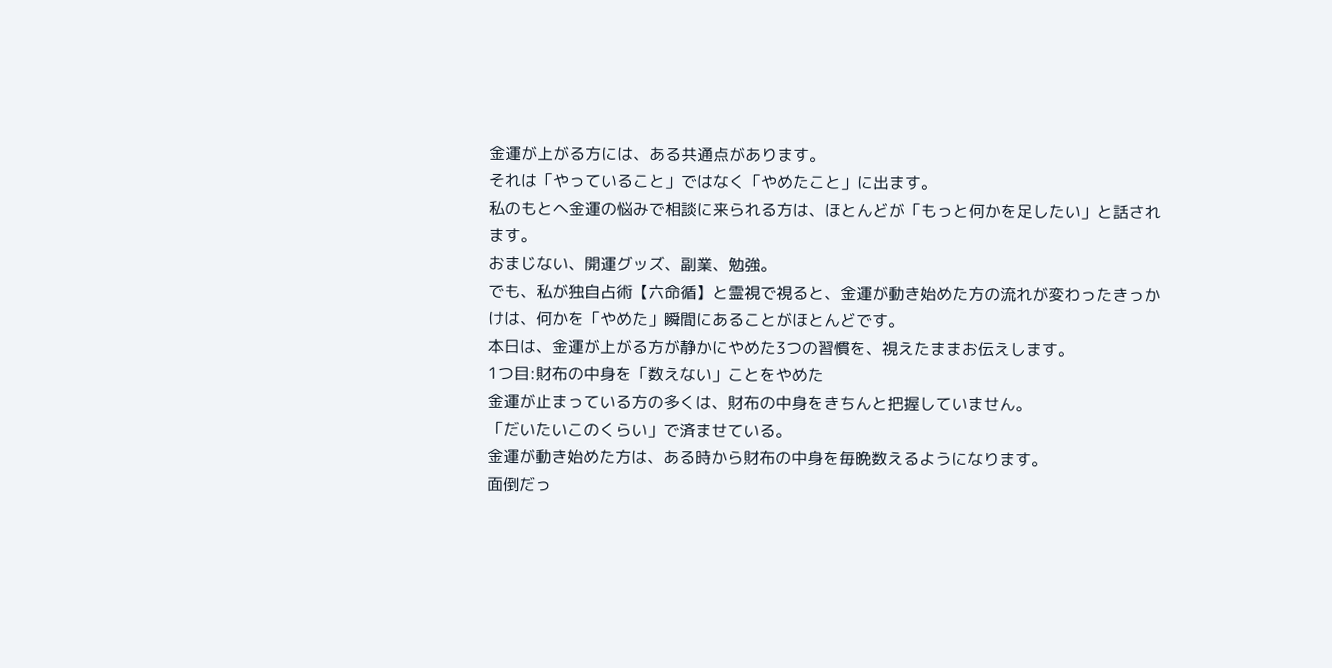金運が上がる方には、ある共通点があります。
それは「やっていること」ではなく「やめたこと」に出ます。
私のもとへ金運の悩みで相談に来られる方は、ほとんどが「もっと何かを足したい」と話されます。
おまじない、開運グッズ、副業、勉強。
でも、私が独自占術【六命循】と霊視で視ると、金運が動き始めた方の流れが変わったきっかけは、何かを「やめた」瞬間にあることがほとんどです。
本日は、金運が上がる方が静かにやめた3つの習慣を、視えたままお伝えします。
1つ目:財布の中身を「数えない」ことをやめた
金運が止まっている方の多くは、財布の中身をきちんと把握していません。
「だいたいこのくらい」で済ませている。
金運が動き始めた方は、ある時から財布の中身を毎晩数えるようになります。
面倒だっ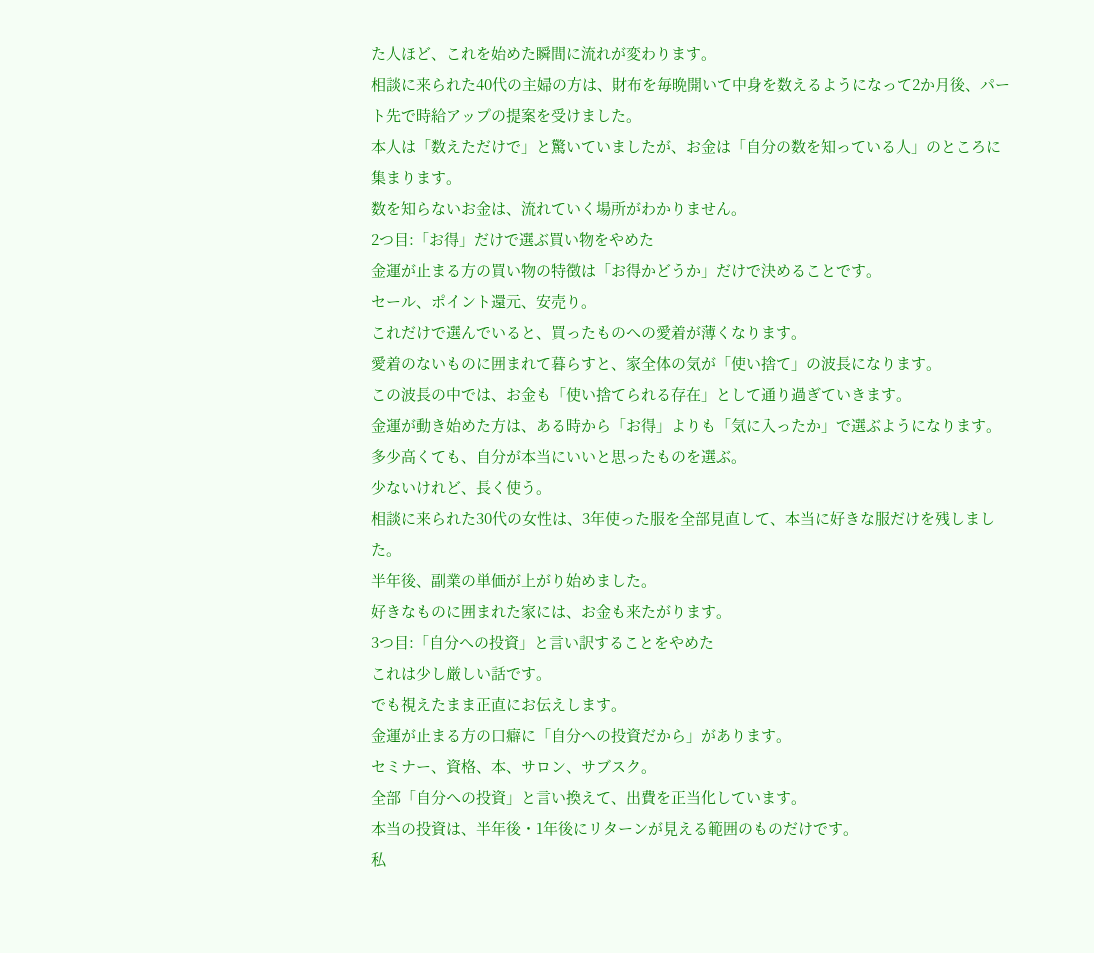た人ほど、これを始めた瞬間に流れが変わります。
相談に来られた40代の主婦の方は、財布を毎晩開いて中身を数えるようになって2か月後、パート先で時給アップの提案を受けました。
本人は「数えただけで」と驚いていましたが、お金は「自分の数を知っている人」のところに集まります。
数を知らないお金は、流れていく場所がわかりません。
2つ目:「お得」だけで選ぶ買い物をやめた
金運が止まる方の買い物の特徴は「お得かどうか」だけで決めることです。
セール、ポイント還元、安売り。
これだけで選んでいると、買ったものへの愛着が薄くなります。
愛着のないものに囲まれて暮らすと、家全体の気が「使い捨て」の波長になります。
この波長の中では、お金も「使い捨てられる存在」として通り過ぎていきます。
金運が動き始めた方は、ある時から「お得」よりも「気に入ったか」で選ぶようになります。
多少高くても、自分が本当にいいと思ったものを選ぶ。
少ないけれど、長く使う。
相談に来られた30代の女性は、3年使った服を全部見直して、本当に好きな服だけを残しました。
半年後、副業の単価が上がり始めました。
好きなものに囲まれた家には、お金も来たがります。
3つ目:「自分への投資」と言い訳することをやめた
これは少し厳しい話です。
でも視えたまま正直にお伝えします。
金運が止まる方の口癖に「自分への投資だから」があります。
セミナー、資格、本、サロン、サブスク。
全部「自分への投資」と言い換えて、出費を正当化しています。
本当の投資は、半年後・1年後にリターンが見える範囲のものだけです。
私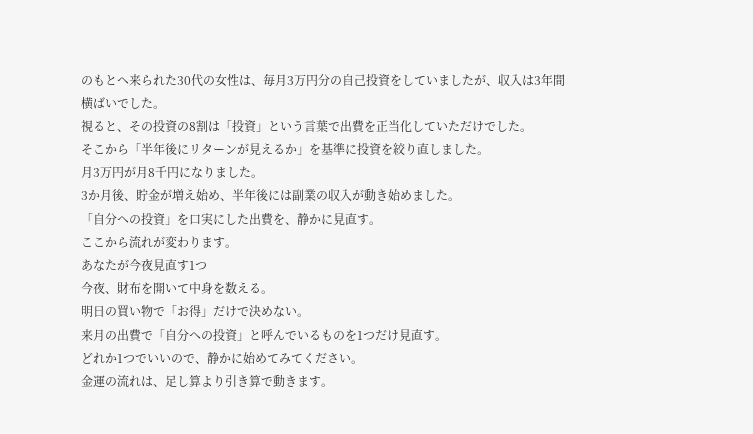のもとへ来られた30代の女性は、毎月3万円分の自己投資をしていましたが、収入は3年間横ばいでした。
視ると、その投資の8割は「投資」という言葉で出費を正当化していただけでした。
そこから「半年後にリターンが見えるか」を基準に投資を絞り直しました。
月3万円が月8千円になりました。
3か月後、貯金が増え始め、半年後には副業の収入が動き始めました。
「自分への投資」を口実にした出費を、静かに見直す。
ここから流れが変わります。
あなたが今夜見直す1つ
今夜、財布を開いて中身を数える。
明日の買い物で「お得」だけで決めない。
来月の出費で「自分への投資」と呼んでいるものを1つだけ見直す。
どれか1つでいいので、静かに始めてみてください。
金運の流れは、足し算より引き算で動きます。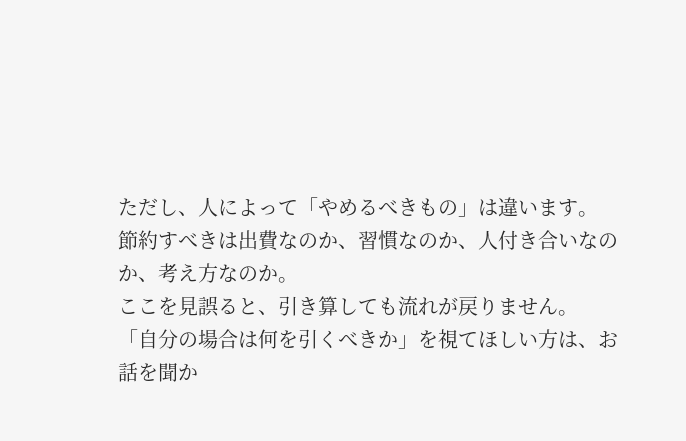ただし、人によって「やめるべきもの」は違います。
節約すべきは出費なのか、習慣なのか、人付き合いなのか、考え方なのか。
ここを見誤ると、引き算しても流れが戻りません。
「自分の場合は何を引くべきか」を視てほしい方は、お話を聞か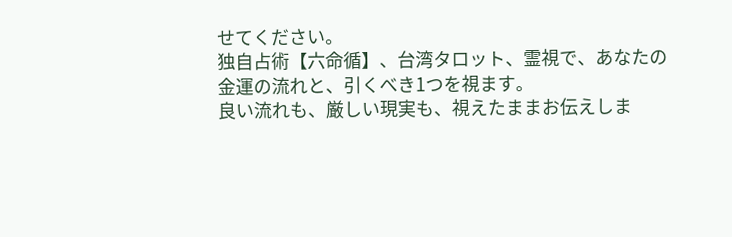せてください。
独自占術【六命循】、台湾タロット、霊視で、あなたの金運の流れと、引くべき1つを視ます。
良い流れも、厳しい現実も、視えたままお伝えしま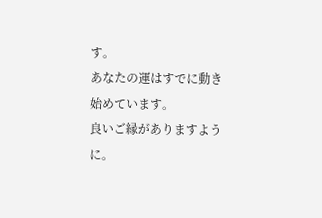す。
あなたの運はすでに動き始めています。
良いご縁がありますように。